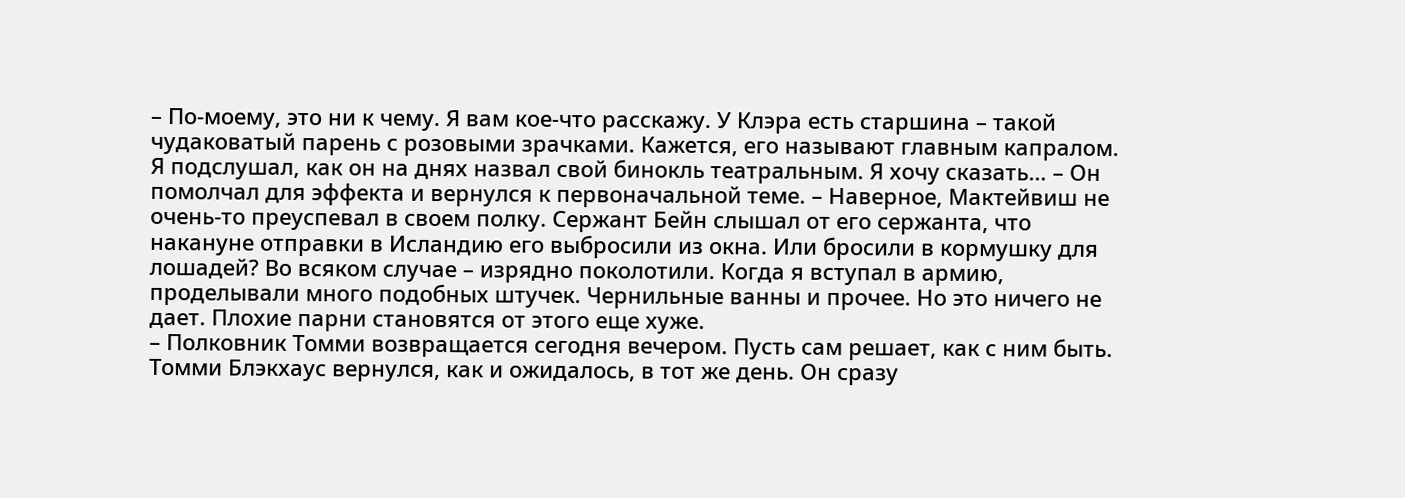– По-моему, это ни к чему. Я вам кое-что расскажу. У Клэра есть старшина – такой чудаковатый парень с розовыми зрачками. Кажется, его называют главным капралом. Я подслушал, как он на днях назвал свой бинокль театральным. Я хочу сказать… – Он помолчал для эффекта и вернулся к первоначальной теме. – Наверное, Мактейвиш не очень-то преуспевал в своем полку. Сержант Бейн слышал от его сержанта, что накануне отправки в Исландию его выбросили из окна. Или бросили в кормушку для лошадей? Во всяком случае – изрядно поколотили. Когда я вступал в армию, проделывали много подобных штучек. Чернильные ванны и прочее. Но это ничего не дает. Плохие парни становятся от этого еще хуже.
– Полковник Томми возвращается сегодня вечером. Пусть сам решает, как с ним быть.
Томми Блэкхаус вернулся, как и ожидалось, в тот же день. Он сразу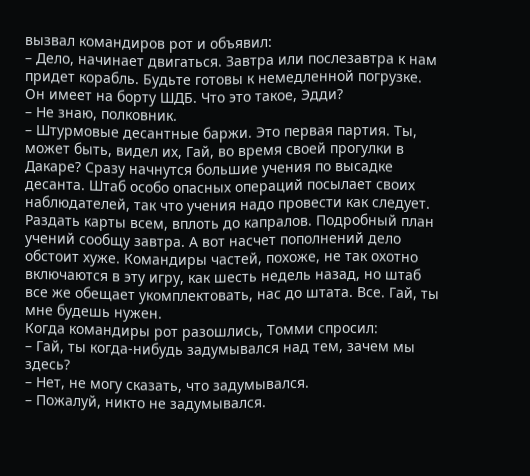вызвал командиров рот и объявил:
– Дело, начинает двигаться. Завтра или послезавтра к нам придет корабль. Будьте готовы к немедленной погрузке. Он имеет на борту ШДБ. Что это такое, Эдди?
– Не знаю, полковник.
– Штурмовые десантные баржи. Это первая партия. Ты, может быть, видел их, Гай, во время своей прогулки в Дакаре? Сразу начнутся большие учения по высадке десанта. Штаб особо опасных операций посылает своих наблюдателей, так что учения надо провести как следует. Раздать карты всем, вплоть до капралов. Подробный план учений сообщу завтра. А вот насчет пополнений дело обстоит хуже. Командиры частей, похоже, не так охотно включаются в эту игру, как шесть недель назад, но штаб все же обещает укомплектовать, нас до штата. Все. Гай, ты мне будешь нужен.
Когда командиры рот разошлись, Томми спросил:
– Гай, ты когда-нибудь задумывался над тем, зачем мы здесь?
– Нет, не могу сказать, что задумывался.
– Пожалуй, никто не задумывался.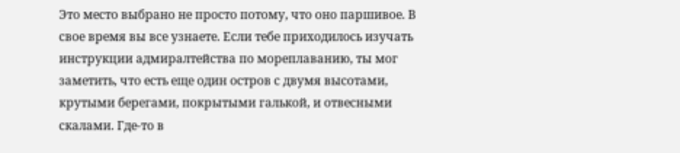Это место выбрано не просто потому, что оно паршивое. В свое время вы все узнаете. Если тебе приходилось изучать инструкции адмиралтейства по мореплаванию, ты мог заметить, что есть еще один остров с двумя высотами, крутыми берегами, покрытыми галькой, и отвесными скалами. Где-то в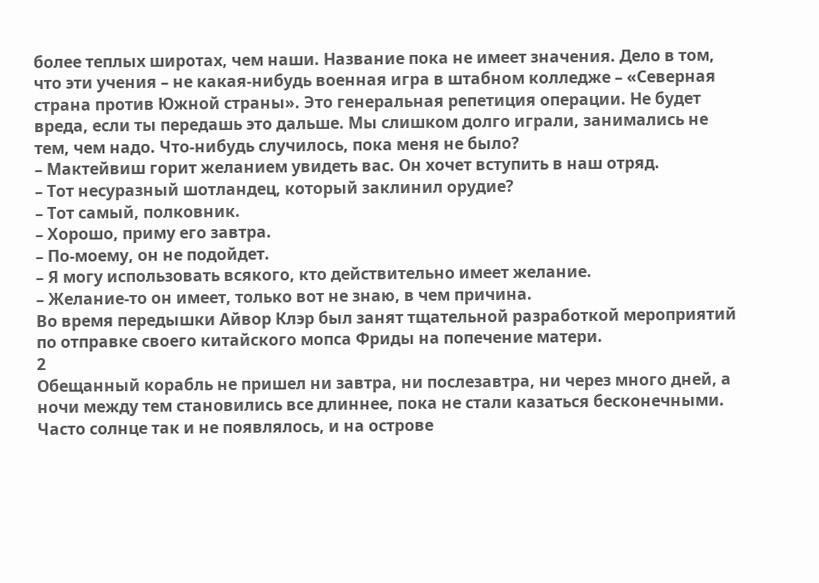более теплых широтах, чем наши. Название пока не имеет значения. Дело в том, что эти учения – не какая-нибудь военная игра в штабном колледже – «Северная страна против Южной страны». Это генеральная репетиция операции. Не будет вреда, если ты передашь это дальше. Мы слишком долго играли, занимались не тем, чем надо. Что-нибудь случилось, пока меня не было?
– Мактейвиш горит желанием увидеть вас. Он хочет вступить в наш отряд.
– Тот несуразный шотландец, который заклинил орудие?
– Тот самый, полковник.
– Хорошо, приму его завтра.
– По-моему, он не подойдет.
– Я могу использовать всякого, кто действительно имеет желание.
– Желание-то он имеет, только вот не знаю, в чем причина.
Во время передышки Айвор Клэр был занят тщательной разработкой мероприятий по отправке своего китайского мопса Фриды на попечение матери.
2
Обещанный корабль не пришел ни завтра, ни послезавтра, ни через много дней, а ночи между тем становились все длиннее, пока не стали казаться бесконечными. Часто солнце так и не появлялось, и на острове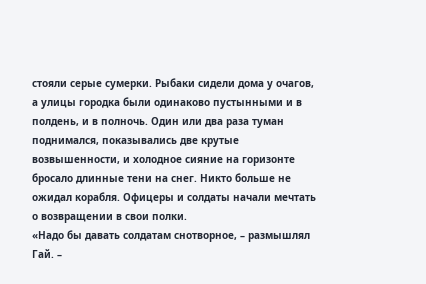стояли серые сумерки. Рыбаки сидели дома у очагов, а улицы городка были одинаково пустынными и в полдень, и в полночь. Один или два раза туман поднимался, показывались две крутые возвышенности, и холодное сияние на горизонте бросало длинные тени на снег. Никто больше не ожидал корабля. Офицеры и солдаты начали мечтать о возвращении в свои полки.
«Надо бы давать солдатам снотворное, – размышлял Гай. –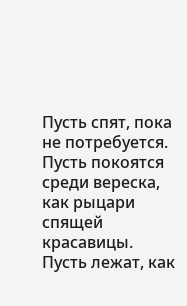Пусть спят, пока не потребуется. Пусть покоятся среди вереска, как рыцари спящей красавицы. Пусть лежат, как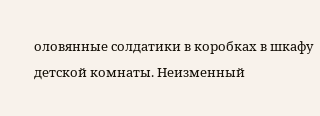оловянные солдатики в коробках в шкафу детской комнаты. Неизменный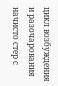цикл возбуждения и разочарования начисто стер с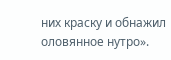них краску и обнажил оловянное нутро».